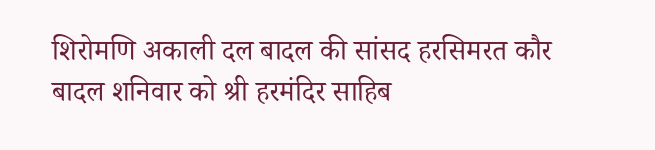शिरोमणि अकाली दल बादल की सांसद हरसिमरत कौर बादल शनिवार को श्री हरमंदिर साहिब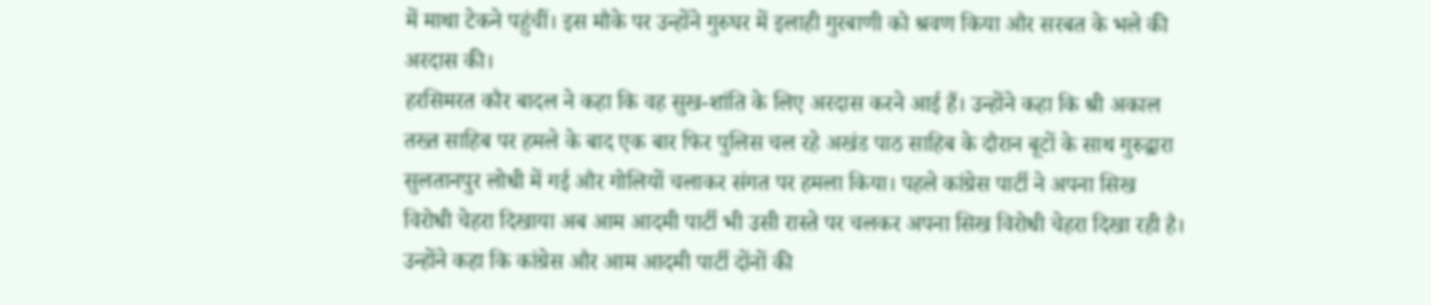में माथा टेकने पहुंचीं। इस मौके पर उन्होंने गुरुघर में इलाही गुरबाणी को श्रवण किया और सरबत के भले की अरदास की।
हरसिमरत कौर बादल ने कहा कि वह सुख-शांति के लिए अरदास करने आई हैं। उन्होंने कहा कि श्री अकाल तख्त साहिब पर हमले के बाद एक बार फिर पुलिस चल रहे अखंड पाठ साहिब के दौरान बूटों के साथ गुरुद्वारा सुलतानपुर लोधी में गई और गोलियों चलाकर संगत पर हमला किया। पहले कांग्रेस पार्टी ने अपना सिख विरोधी चेहरा दिखाया अब आम आदमी पार्टी भी उसी रास्ते पर चलकर अपना सिख विरोधी चेहरा दिखा रही है। उन्होंने कहा कि कांग्रेस और आम आदमी पार्टी दोंनों की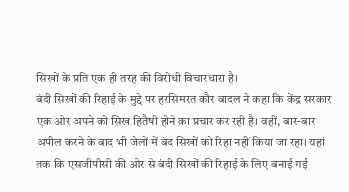सिखों के प्रति एक ही तरह की विरोधी विचारधारा है।
बंदी सिखों की रिहाई के मुद्दे पर हरसिमरत कौर बादल ने कहा कि केंद्र सरकार एक ओर अपने को सिख हितैषी होने का प्रचार कर रही है। वहीं, बार-बार अपील करने के बाद भी जेलों में बंद सिखों को रिहा नहीं किया जा रहा। यहां तक कि एसजीपीसी की ओर से बंदी सिखों की रिहाई के लिए बनाई गई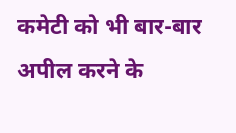कमेटी को भी बार-बार अपील करने के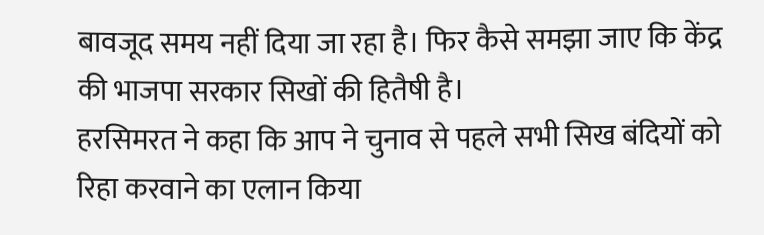बावजूद समय नहीं दिया जा रहा है। फिर कैसे समझा जाए कि केंद्र की भाजपा सरकार सिखों की हितैषी है।
हरसिमरत ने कहा कि आप ने चुनाव से पहले सभी सिख बंदियों को रिहा करवाने का एलान किया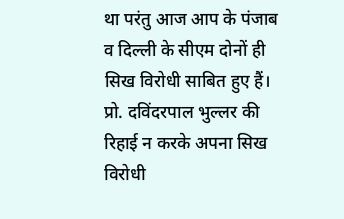था परंतु आज आप के पंजाब व दिल्ली के सीएम दोनों ही सिख विरोधी साबित हुए हैं। प्रो. दविंदरपाल भुल्लर की रिहाई न करके अपना सिख विरोधी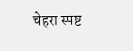चेहरा स्पष्ट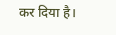कर दिया है।